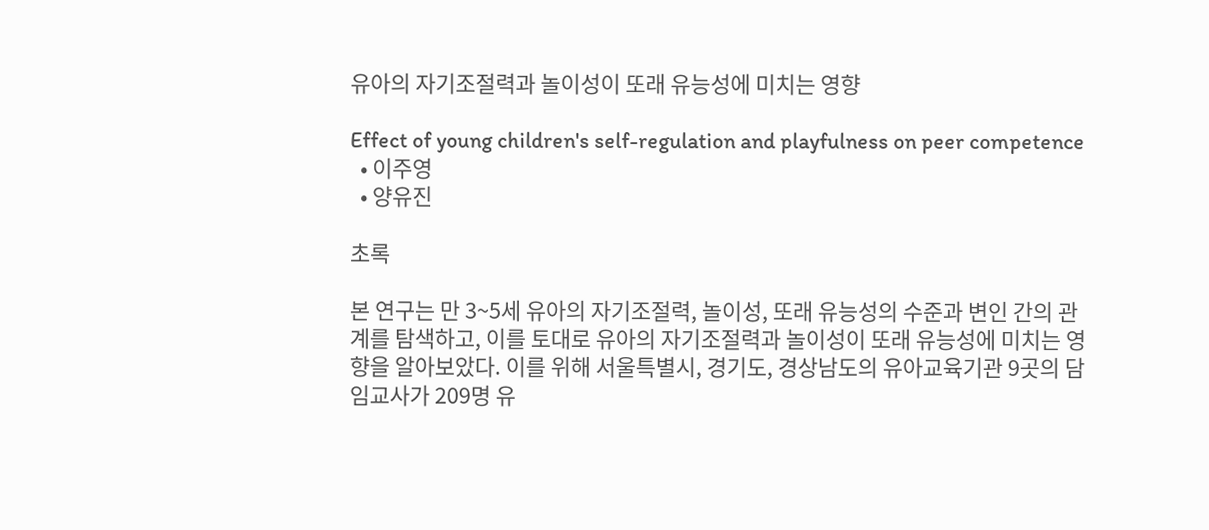유아의 자기조절력과 놀이성이 또래 유능성에 미치는 영향

Effect of young children's self-regulation and playfulness on peer competence
  • 이주영
  • 양유진

초록

본 연구는 만 3~5세 유아의 자기조절력, 놀이성, 또래 유능성의 수준과 변인 간의 관계를 탐색하고, 이를 토대로 유아의 자기조절력과 놀이성이 또래 유능성에 미치는 영향을 알아보았다. 이를 위해 서울특별시, 경기도, 경상남도의 유아교육기관 9곳의 담임교사가 209명 유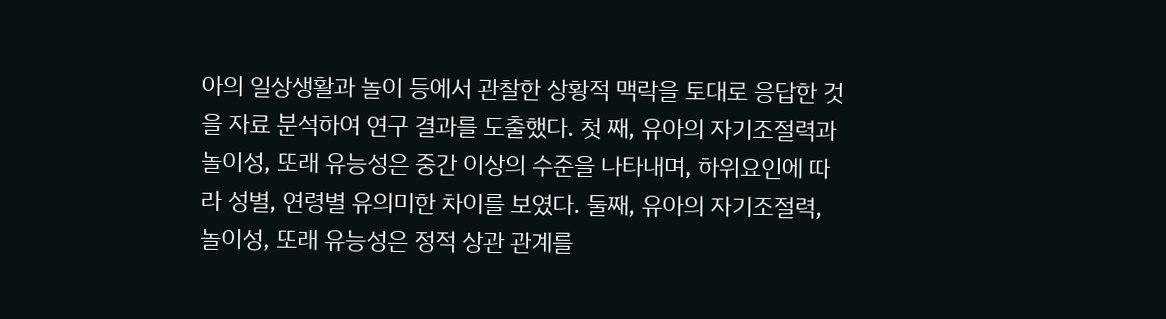아의 일상생활과 놀이 등에서 관찰한 상황적 맥락을 토대로 응답한 것을 자료 분석하여 연구 결과를 도출했다. 첫 째, 유아의 자기조절력과 놀이성, 또래 유능성은 중간 이상의 수준을 나타내며, 하위요인에 따라 성별, 연령별 유의미한 차이를 보였다. 둘째, 유아의 자기조절력, 놀이성, 또래 유능성은 정적 상관 관계를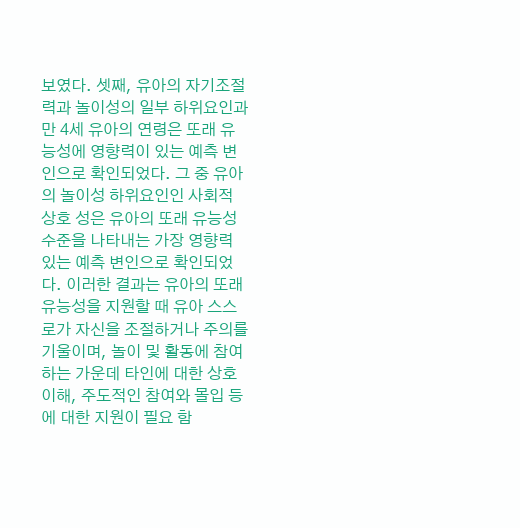보였다. 셋째, 유아의 자기조절력과 놀이성의 일부 하위요인과 만 4세 유아의 연령은 또래 유능성에 영향력이 있는 예측 변인으로 확인되었다. 그 중 유아의 놀이성 하위요인인 사회적 상호 성은 유아의 또래 유능성 수준을 나타내는 가장 영향력 있는 예측 변인으로 확인되었다. 이러한 결과는 유아의 또래 유능성을 지원할 때 유아 스스로가 자신을 조절하거나 주의를 기울이며, 놀이 및 활동에 참여하는 가운데 타인에 대한 상호 이해, 주도적인 참여와 몰입 등에 대한 지원이 필요 함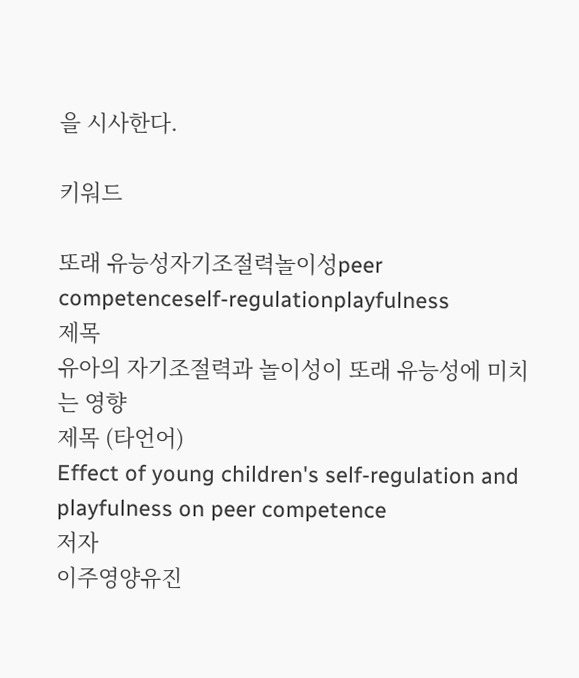을 시사한다.

키워드

또래 유능성자기조절력놀이성peer competenceself-regulationplayfulness
제목
유아의 자기조절력과 놀이성이 또래 유능성에 미치는 영향
제목 (타언어)
Effect of young children's self-regulation and playfulness on peer competence
저자
이주영양유진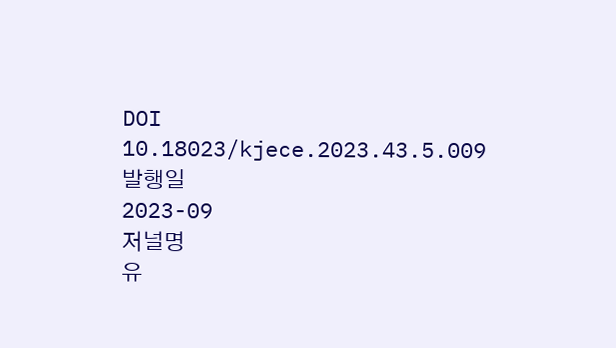DOI
10.18023/kjece.2023.43.5.009
발행일
2023-09
저널명
유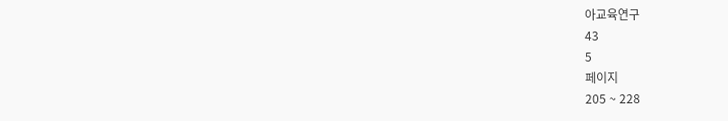아교육연구
43
5
페이지
205 ~ 228